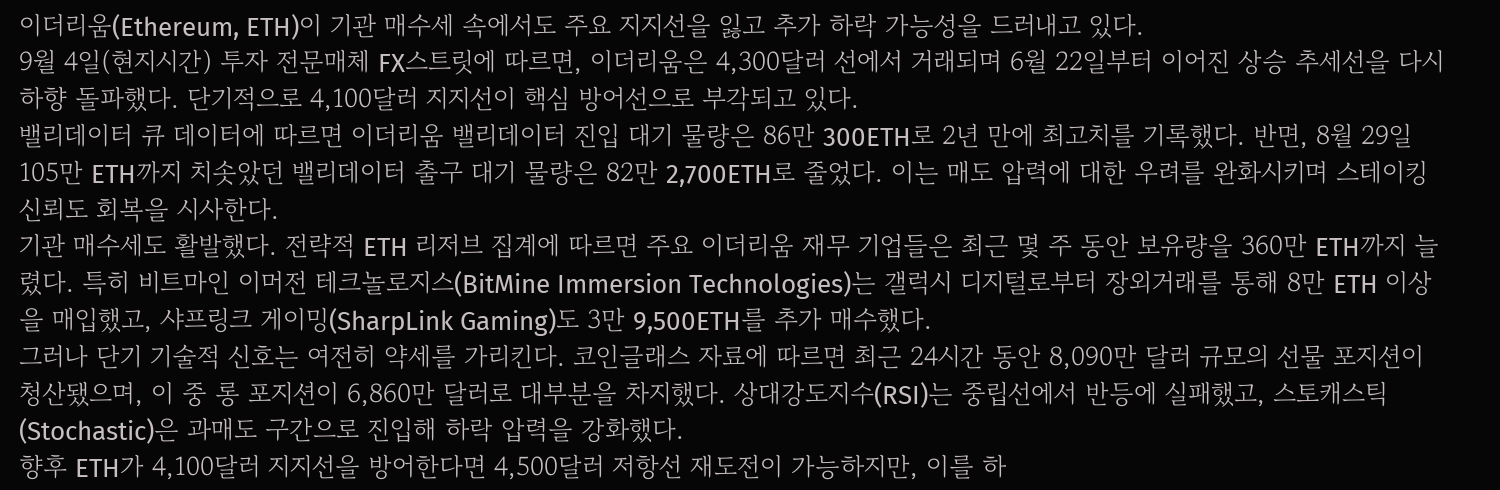이더리움(Ethereum, ETH)이 기관 매수세 속에서도 주요 지지선을 잃고 추가 하락 가능성을 드러내고 있다.
9월 4일(현지시간) 투자 전문매체 FX스트릿에 따르면, 이더리움은 4,300달러 선에서 거래되며 6월 22일부터 이어진 상승 추세선을 다시 하향 돌파했다. 단기적으로 4,100달러 지지선이 핵심 방어선으로 부각되고 있다.
밸리데이터 큐 데이터에 따르면 이더리움 밸리데이터 진입 대기 물량은 86만 300ETH로 2년 만에 최고치를 기록했다. 반면, 8월 29일 105만 ETH까지 치솟았던 밸리데이터 출구 대기 물량은 82만 2,700ETH로 줄었다. 이는 매도 압력에 대한 우려를 완화시키며 스테이킹 신뢰도 회복을 시사한다.
기관 매수세도 활발했다. 전략적 ETH 리저브 집계에 따르면 주요 이더리움 재무 기업들은 최근 몇 주 동안 보유량을 360만 ETH까지 늘렸다. 특히 비트마인 이머전 테크놀로지스(BitMine Immersion Technologies)는 갤럭시 디지털로부터 장외거래를 통해 8만 ETH 이상을 매입했고, 샤프링크 게이밍(SharpLink Gaming)도 3만 9,500ETH를 추가 매수했다.
그러나 단기 기술적 신호는 여전히 약세를 가리킨다. 코인글래스 자료에 따르면 최근 24시간 동안 8,090만 달러 규모의 선물 포지션이 청산됐으며, 이 중 롱 포지션이 6,860만 달러로 대부분을 차지했다. 상대강도지수(RSI)는 중립선에서 반등에 실패했고, 스토캐스틱(Stochastic)은 과매도 구간으로 진입해 하락 압력을 강화했다.
향후 ETH가 4,100달러 지지선을 방어한다면 4,500달러 저항선 재도전이 가능하지만, 이를 하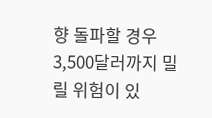향 돌파할 경우 3,500달러까지 밀릴 위험이 있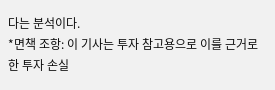다는 분석이다.
*면책 조항: 이 기사는 투자 참고용으로 이를 근거로 한 투자 손실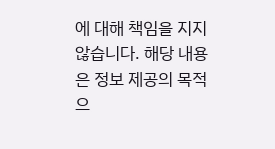에 대해 책임을 지지 않습니다. 해당 내용은 정보 제공의 목적으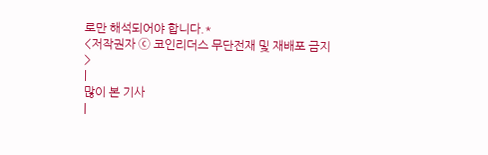로만 해석되어야 합니다.*
<저작권자 ⓒ 코인리더스 무단전재 및 재배포 금지>
|
많이 본 기사
|